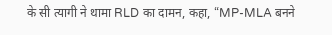के सी त्यागी ने थामा RLD का दामन, कहा, “MP-MLA बनने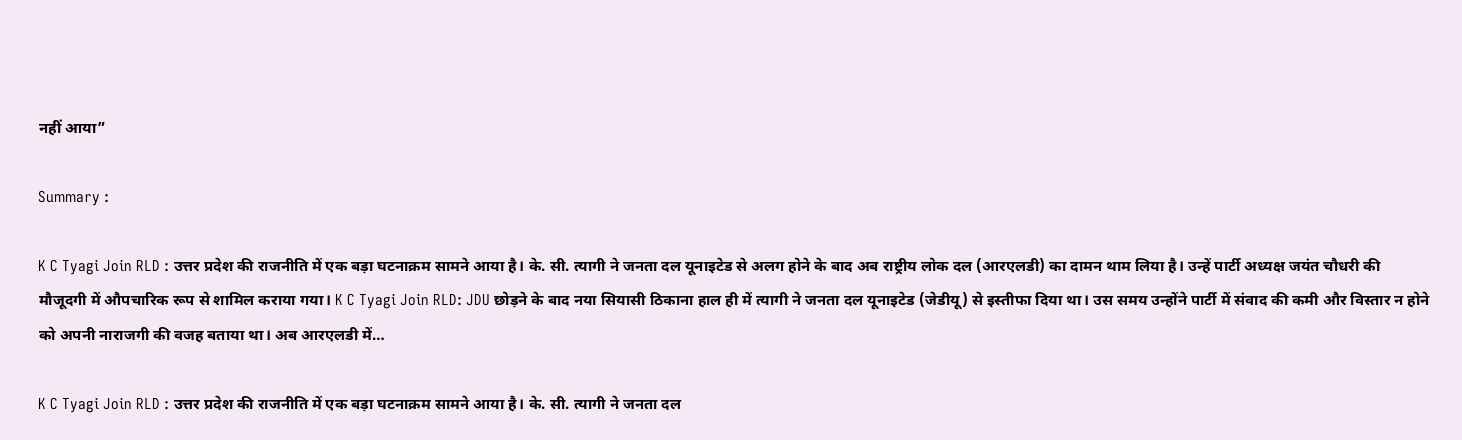नहीं आया”

Summary :

K C Tyagi Join RLD : उत्तर प्रदेश की राजनीति में एक बड़ा घटनाक्रम सामने आया है। के. सी. त्यागी ने जनता दल यूनाइटेड से अलग होने के बाद अब राष्ट्रीय लोक दल (आरएलडी) का दामन थाम लिया है। उन्हें पार्टी अध्यक्ष जयंत चौधरी की मौजूदगी में औपचारिक रूप से शामिल कराया गया। K C Tyagi Join RLD: JDU छोड़ने के बाद नया सियासी ठिकाना हाल ही में त्यागी ने जनता दल यूनाइटेड (जेडीयू) से इस्तीफा दिया था। उस समय उन्होंने पार्टी में संवाद की कमी और विस्तार न होने को अपनी नाराजगी की वजह बताया था। अब आरएलडी में…

K C Tyagi Join RLD : उत्तर प्रदेश की राजनीति में एक बड़ा घटनाक्रम सामने आया है। के. सी. त्यागी ने जनता दल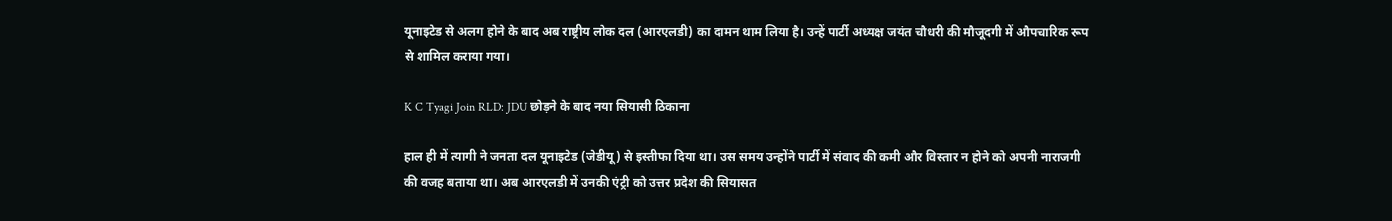यूनाइटेड से अलग होने के बाद अब राष्ट्रीय लोक दल (आरएलडी) का दामन थाम लिया है। उन्हें पार्टी अध्यक्ष जयंत चौधरी की मौजूदगी में औपचारिक रूप से शामिल कराया गया।

K C Tyagi Join RLD: JDU छोड़ने के बाद नया सियासी ठिकाना

हाल ही में त्यागी ने जनता दल यूनाइटेड (जेडीयू) से इस्तीफा दिया था। उस समय उन्होंने पार्टी में संवाद की कमी और विस्तार न होने को अपनी नाराजगी की वजह बताया था। अब आरएलडी में उनकी एंट्री को उत्तर प्रदेश की सियासत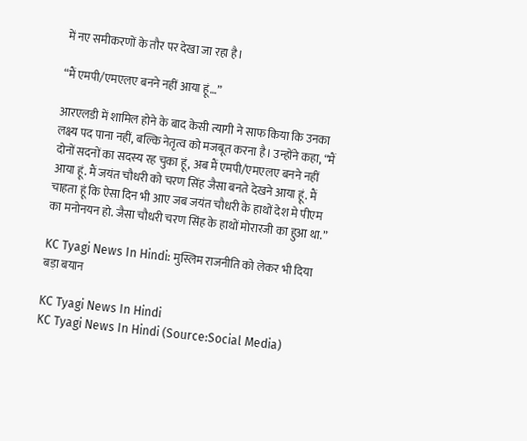में नए समीकरणों के तौर पर देखा जा रहा है।

“मैं एमपी/एमएलए बनने नहीं आया हूं…”

आरएलडी में शामिल होने के बाद केसी त्यागी ने साफ किया कि उनका लक्ष्य पद पाना नहीं, बल्कि नेतृत्व को मजबूत करना है। उन्होंने कहा, “मैं दोनों सदनों का सदस्य रह चुका हूं, अब मैं एमपी/एमएलए बनने नहीं आया हूं. मैं जयंत चौधरी को चरण सिंह जैसा बनते देखने आया हूं. मैं चाहता हूं कि ऐसा दिन भी आए जब जयंत चौधरी के हाथों देश मे पीएम का मनोनयन हो. जैसा चौधरी चरण सिंह के हाथों मोरारजी का हुआ था.”

KC Tyagi News In Hindi: मुस्लिम राजनीति को लेकर भी दिया बड़ा बयान

KC Tyagi News In Hindi
KC Tyagi News In Hindi (Source:Social Media)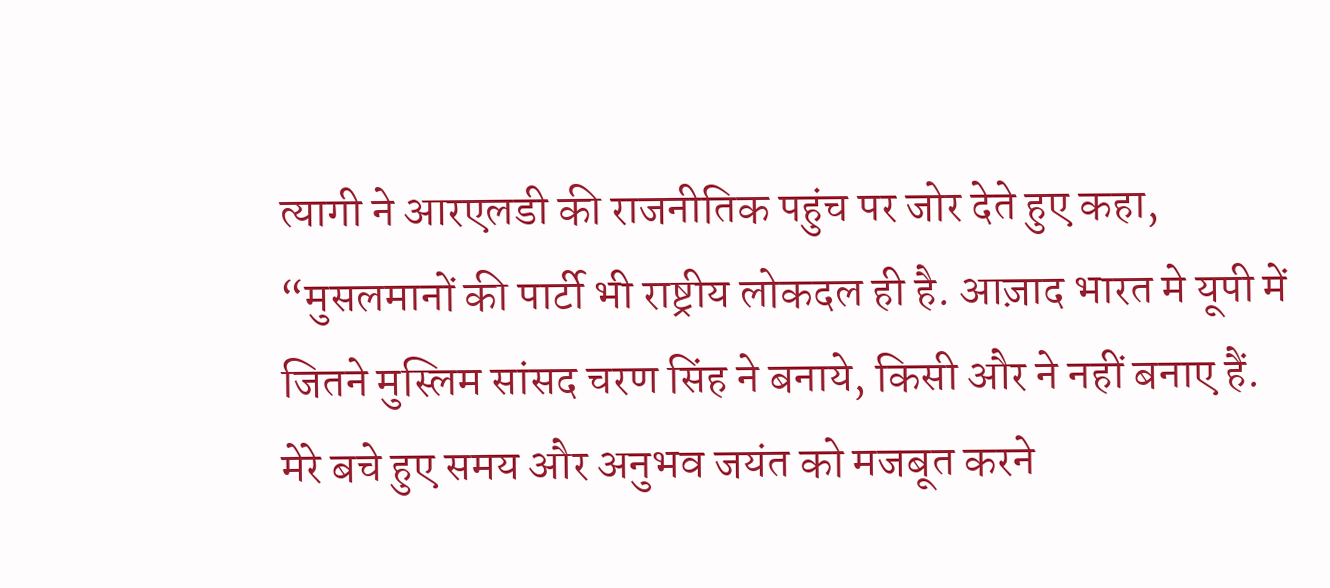त्यागी ने आरएलडी की राजनीतिक पहुंच पर जोर देते हुए कहा, “मुसलमानों की पार्टी भी राष्ट्रीय लोकदल ही है. आज़ाद भारत मे यूपी में जितने मुस्लिम सांसद चरण सिंह ने बनाये, किसी और ने नहीं बनाए हैं. मेरे बचे हुए समय और अनुभव जयंत को मजबूत करने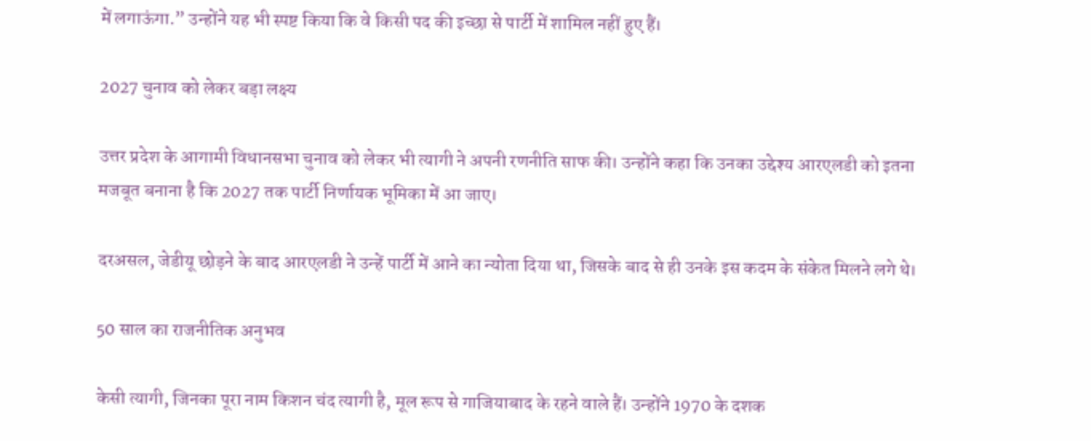में लगाऊंगा.” उन्होंने यह भी स्पष्ट किया कि वे किसी पद की इच्छा से पार्टी में शामिल नहीं हुए हैं।

2027 चुनाव को लेकर बड़ा लक्ष्य

उत्तर प्रदेश के आगामी विधानसभा चुनाव को लेकर भी त्यागी ने अपनी रणनीति साफ की। उन्होंने कहा कि उनका उद्देश्य आरएलडी को इतना मजबूत बनाना है कि 2027 तक पार्टी निर्णायक भूमिका में आ जाए।

दरअसल, जेडीयू छोड़ने के बाद आरएलडी ने उन्हें पार्टी में आने का न्योता दिया था, जिसके बाद से ही उनके इस कदम के संकेत मिलने लगे थे।

50 साल का राजनीतिक अनुभव

केसी त्यागी, जिनका पूरा नाम किशन चंद त्यागी है, मूल रूप से गाजियाबाद के रहने वाले हैं। उन्होंने 1970 के दशक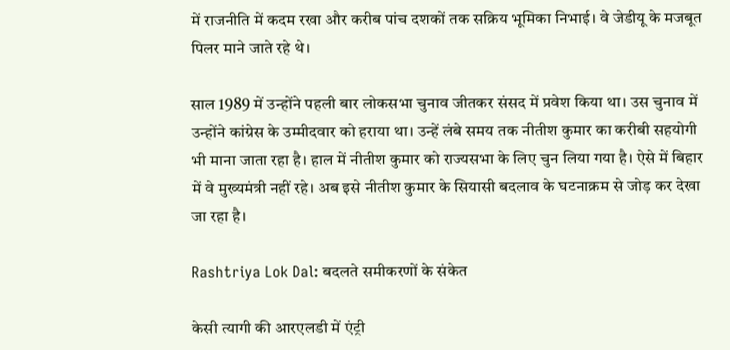में राजनीति में कदम रखा और करीब पांच दशकों तक सक्रिय भूमिका निभाई। वे जेडीयू के मजबूत पिलर माने जाते रहे थे।

साल 1989 में उन्होंने पहली बार लोकसभा चुनाव जीतकर संसद में प्रवेश किया था। उस चुनाव में उन्होंने कांग्रेस के उम्मीदवार को हराया था। उन्हें लंबे समय तक नीतीश कुमार का करीबी सहयोगी भी माना जाता रहा है। हाल में नीतीश कुमार को राज्यसभा के लिए चुन लिया गया है। ऐसे में बिहार में वे मुख्यमंत्री नहीं रहे। अब इसे नीतीश कुमार के सियासी बदलाव के घटनाक्रम से जोड़ कर देखा जा रहा है।

Rashtriya Lok Dal: बदलते समीकरणों के संकेत

केसी त्यागी की आरएलडी में एंट्री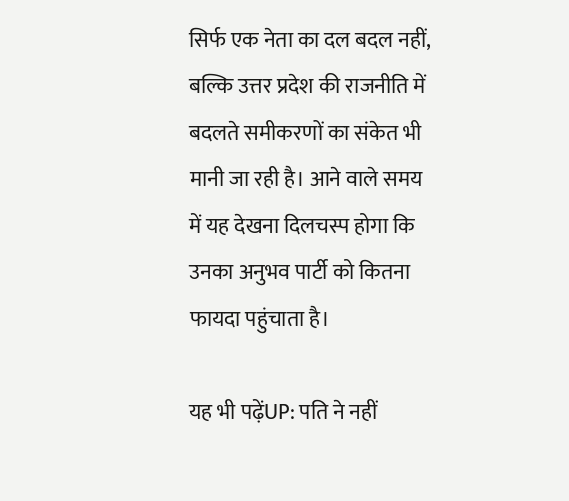सिर्फ एक नेता का दल बदल नहीं, बल्कि उत्तर प्रदेश की राजनीति में बदलते समीकरणों का संकेत भी मानी जा रही है। आने वाले समय में यह देखना दिलचस्प होगा कि उनका अनुभव पार्टी को कितना फायदा पहुंचाता है।

यह भी पढ़ेंUP: पति ने नहीं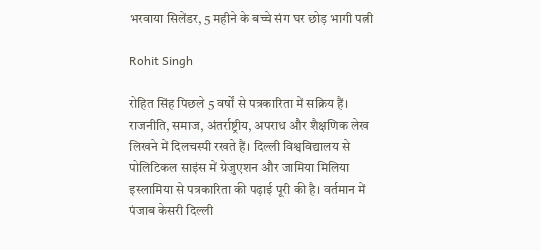भरवाया सिलेंडर, 5 महीने के बच्चे संग घर छोड़ भागी पत्नी

Rohit Singh

रोहित सिंह पिछले 5 वर्षों से पत्रकारिता में सक्रिय हैं। राजनीति, समाज, अंतर्राष्ट्रीय, अपराध और शैक्षणिक लेख लिखने में दिलचस्पी रखते हैं। दिल्ली विश्वविद्यालय से पोलिटिकल साइंस में ग्रेजुएशन और जामिया मिलिया इस्लामिया से पत्रकारिता की पढ़ाई पूरी की है। वर्तमान में पंजाब केसरी दिल्ली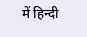में हिन्दी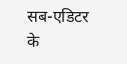सब-एडिटर के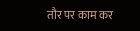तौर पर काम कर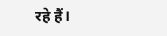रहे हैं।